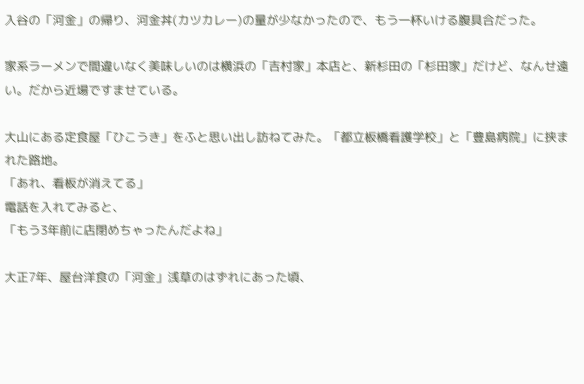入谷の「河金」の帰り、河金丼(カツカレー)の量が少なかったので、もう一杯いける腹具合だった。

家系ラーメンで間違いなく美味しいのは横浜の「吉村家」本店と、新杉田の「杉田家」だけど、なんせ遠い。だから近場ですませている。

大山にある定食屋「ひこうき」をふと思い出し訪ねてみた。「都立板橋看護学校」と「豊島病院」に挟まれた路地。
「あれ、看板が消えてる」
電話を入れてみると、
「もう3年前に店閉めちゃったんだよね」

大正7年、屋台洋食の「河金」浅草のはずれにあった頃、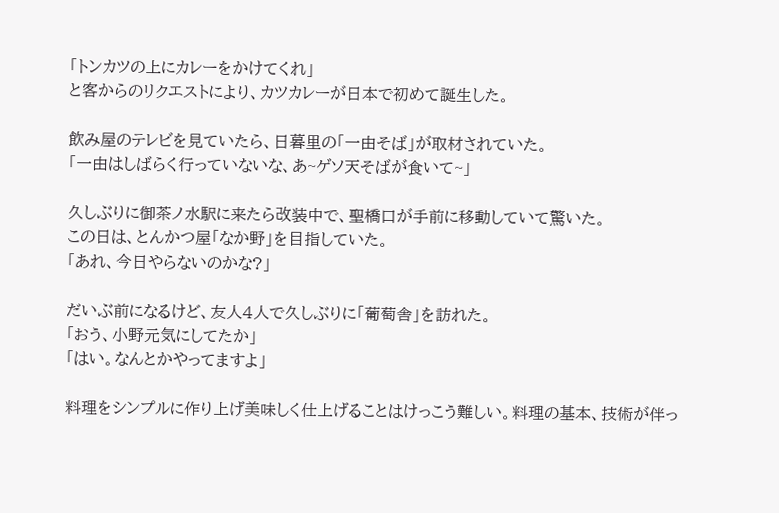「トンカツの上にカレーをかけてくれ」
と客からのリクエストにより、カツカレーが日本で初めて誕生した。

飲み屋のテレビを見ていたら、日暮里の「一由そば」が取材されていた。
「一由はしばらく行っていないな、あ~ゲソ天そばが食いて~」

久しぶりに御茶ノ水駅に来たら改装中で、聖橋口が手前に移動していて驚いた。
この日は、とんかつ屋「なか野」を目指していた。
「あれ、今日やらないのかな?」

だいぶ前になるけど、友人4人で久しぶりに「葡萄舎」を訪れた。
「おう、小野元気にしてたか」
「はい。なんとかやってますよ」

料理をシンプルに作り上げ美味しく仕上げることはけっこう難しい。料理の基本、技術が伴っ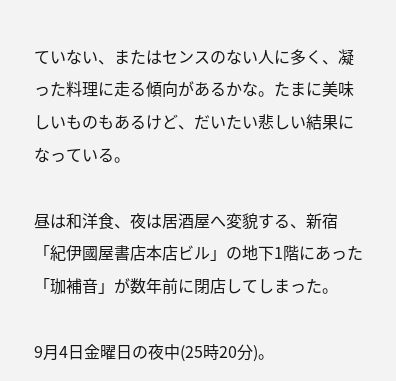ていない、またはセンスのない人に多く、凝った料理に走る傾向があるかな。たまに美味しいものもあるけど、だいたい悲しい結果になっている。

昼は和洋食、夜は居酒屋へ変貌する、新宿「紀伊國屋書店本店ビル」の地下1階にあった「珈補音」が数年前に閉店してしまった。

9月4日金曜日の夜中(25時20分)。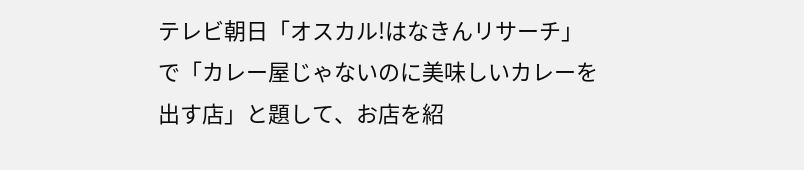テレビ朝日「オスカル!はなきんリサーチ」で「カレー屋じゃないのに美味しいカレーを出す店」と題して、お店を紹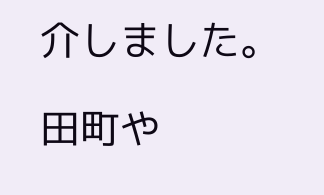介しました。

田町や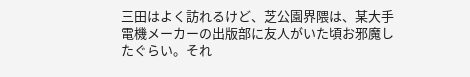三田はよく訪れるけど、芝公園界隈は、某大手電機メーカーの出版部に友人がいた頃お邪魔したぐらい。それ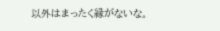以外はまったく縁がないな。